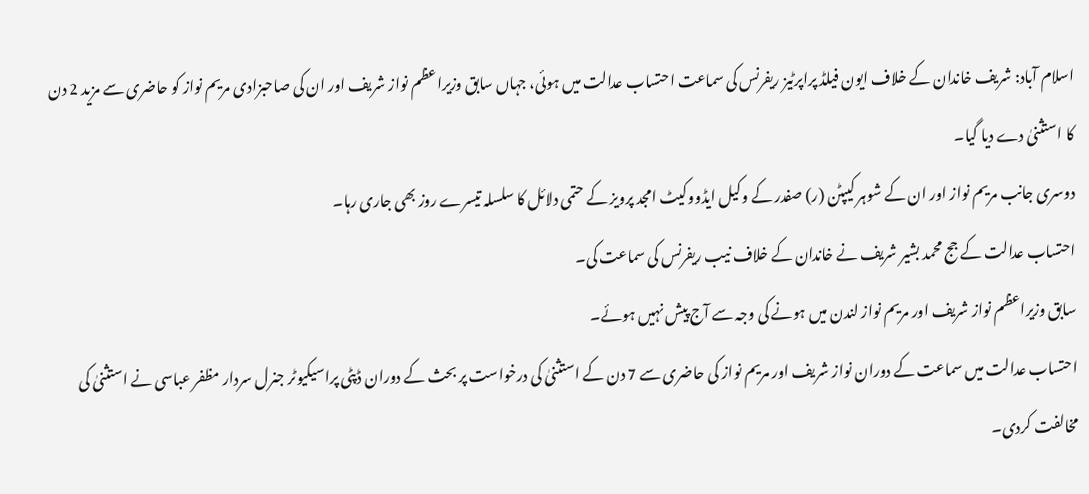اسلام آباد: شریف خاندان کے خلاف ایون فیلڈ پراپرٹیز ریفرنس کی سماعت احتساب عدالت میں ہوئی، جہاں سابق وزیراعظم نواز شریف اور ان کی صاحبزادی مریم نواز کو حاضری سے مزید 2 دن کا استثنیٰ دے دیا گیا۔
دوسری جانب مریم نواز اور ان کے شوہر کیپٹن (ر) صفدر کے وکیل ایڈووکیٹ امجد پرویز کے حتمی دلائل کا سلسلہ تیسرے روز بھی جاری رہا۔
احتساب عدالت کے جج محمد بشیر شریف نے خاندان کے خلاف نیب ریفرنس کی سماعت کی۔
سابق وزیراعظم نواز شریف اور مریم نواز لندن میں ہونے کی وجہ سے آج پیش نہیں ہوئے۔
احتساب عدالت میں سماعت کے دوران نواز شریف اور مریم نواز کی حاضری سے 7 دن کے استثنیٰ کی درخواست پر بحث کے دوران ڈپٹی پراسیکیوٹر جنرل سردار مظفر عباسی نے استثنیٰ کی مخالفت کردی۔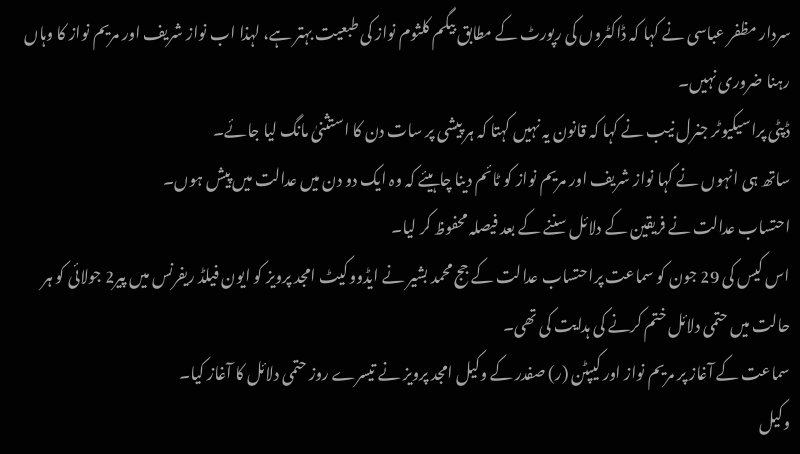سردار مظفر عباسی نے کہا کہ ڈاکٹروں کی رپورٹ کے مطابق بیگم کلثوم نواز کی طبعیت بہتر ہے، لہذا اب نواز شریف اور مریم نواز کا وہاں رہنا ضروری نہیں۔
ڈپٹی پراسیکیوٹر جنرل نیب نے کہا کہ قانون یہ نہیں کہتا کہ ہر پیشی پر سات دن کا استثنیٰ مانگ لیا جائے۔
ساتھ ہی انہوں نے کہا نواز شریف اور مریم نواز کو ٹائم دینا چاہیئے کہ وہ ایک دو دن میں عدالت میں پیش ہوں۔
احتساب عدالت نے فریقین کے دلائل سننے کے بعد فیصلہ محفوظ کر لیا۔
اس کیس کی 29 جون کو سماعت پراحتساب عدالت کے جج محمد بشیر نے ایڈووکیٹ امجد پرویز کو ایون فیلڈ ریفرنس میں پیر2 جولائی کو ہر حالت میں حتمی دلائل ختم کرنے کی ہدایت کی تھی۔
سماعت کے آغاز پر مریم نواز اور کیپٹن (ر) صفدر کے وکیل امجد پرویز نے تیسرے روز حتمی دلائل کا آغاز کیا۔
وکیل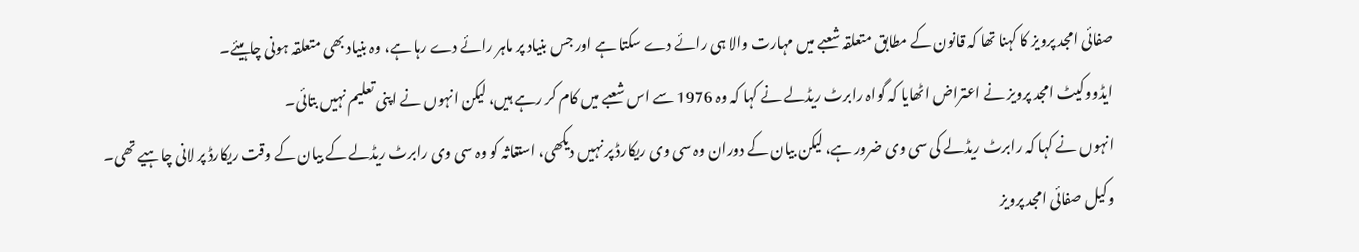صفائی امجد پرویز کا کہنا تھا کہ قانون کے مطابق متعلقہ شعبے میں مہارت والا ہی رائے دے سکتا ہے اور جس بنیاد پر ماہر رائے دے رہا ہے، وہ بنیاد بھی متعلقہ ہونی چاہیئے۔
ایڈووکیٹ امجد پرویز نے اعتراض اٹھایا کہ گواہ رابرٹ ریڈلے نے کہا کہ وہ 1976 سے اس شعبے میں کام کر رہے ہیں، لیکن انہوں نے اپنی تعلیم نہیں بتائی۔
انہوں نے کہا کہ رابرٹ ریڈلے کی سی وی ضرور ہے، لیکن بیان کے دوران وہ سی وی ریکارڈ پر نہیں دیکھی، استغاثہ کو وہ سی وی رابرٹ ریڈلے کے بیان کے وقت ریکارڈ پر لانی چاہیے تھی۔
وکیل صفائی امجد پرویز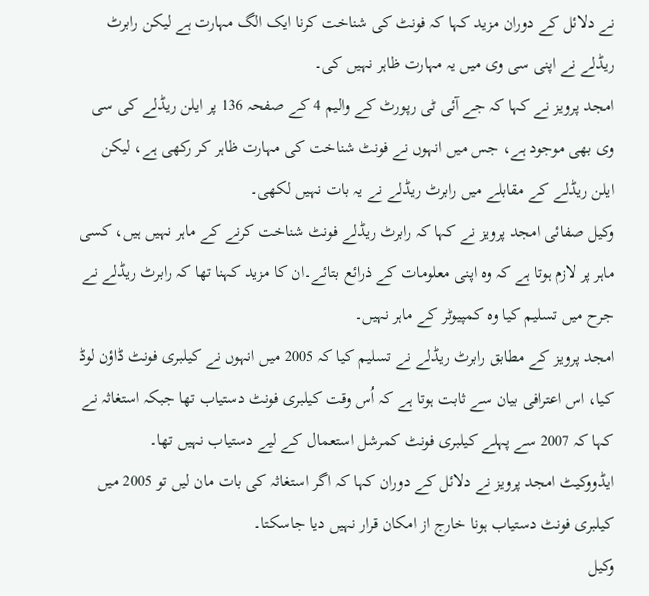نے دلائل کے دوران مزید کہا کہ فونٹ کی شناخت کرنا ایک الگ مہارت ہے لیکن رابرٹ ریڈلے نے اپنی سی وی میں یہ مہارت ظاہر نہیں کی۔
امجد پرویز نے کہا کہ جے آئی ٹی رپورٹ کے والیم 4 کے صفحہ 136 پر ایلن ریڈلے کی سی وی بھی موجود ہے، جس میں انہوں نے فونٹ شناخت کی مہارت ظاہر کر رکھی ہے، لیکن ایلن ریڈلے کے مقابلے میں رابرٹ ریڈلے نے یہ بات نہیں لکھی۔
وکیل صفائی امجد پرویز نے کہا کہ رابرٹ ریڈلے فونٹ شناخت کرنے کے ماہر نہیں ہیں، کسی ماہر پر لازم ہوتا ہے کہ وہ اپنی معلومات کے ذرائع بتائے۔ان کا مزید کہنا تھا کہ رابرٹ ریڈلے نے جرح میں تسلیم کیا وہ کمپیوٹر کے ماہر نہیں۔
امجد پرویز کے مطابق رابرٹ ریڈلے نے تسلیم کیا کہ 2005 میں انہوں نے کیلبری فونٹ ڈاؤن لوڈ کیا، اس اعترافی بیان سے ثابت ہوتا ہے کہ اُس وقت کیلبری فونٹ دستیاب تھا جبکہ استغاثہ نے کہا کہ 2007 سے پہلے کیلبری فونٹ کمرشل استعمال کے لیے دستیاب نہیں تھا۔
ایڈووکیٹ امجد پرویز نے دلائل کے دوران کہا کہ اگر استغاثہ کی بات مان لیں تو 2005 میں کیلبری فونٹ دستیاب ہونا خارج از امکان قرار نہیں دیا جاسکتا۔
وکیل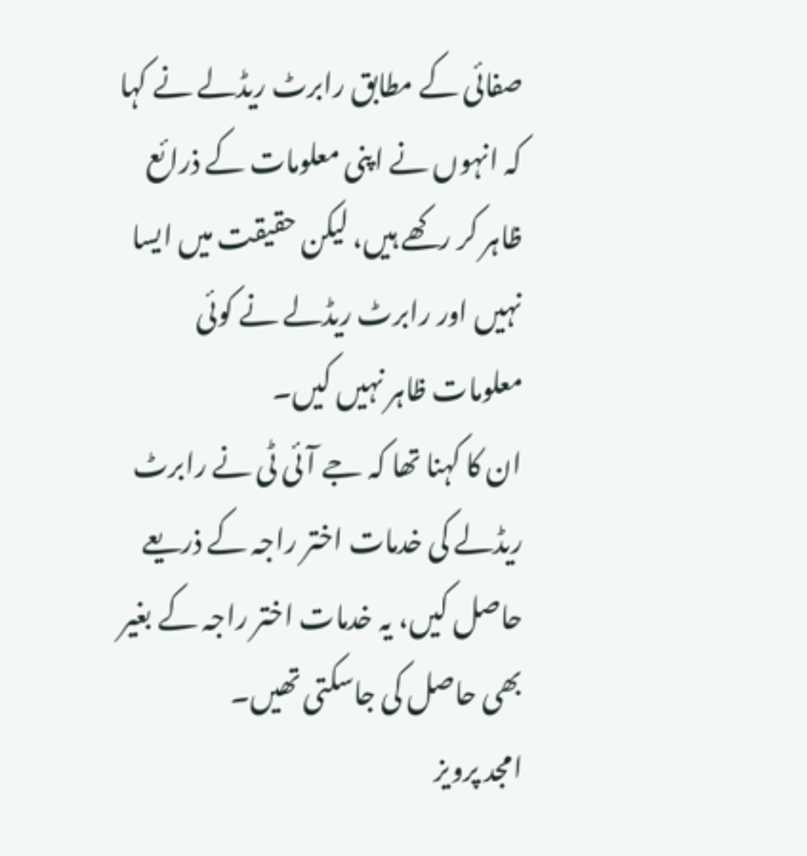صفائی کے مطابق رابرٹ ریڈلے نے کہا کہ انہوں نے اپنی معلومات کے ذرائع ظاہر کر رکھے ہیں، لیکن حقیقت میں ایسا نہیں اور رابرٹ ریڈلے نے کوئی معلومات ظاہر نہیں کیں۔
ان کا کہنا تھا کہ جے آئی ٹی نے رابرٹ ریڈلے کی خدمات اختر راجہ کے ذریعے حاصل کیں، یہ خدمات اختر راجہ کے بغیر بھی حاصل کی جاسکتی تھیں۔
امجد پرویز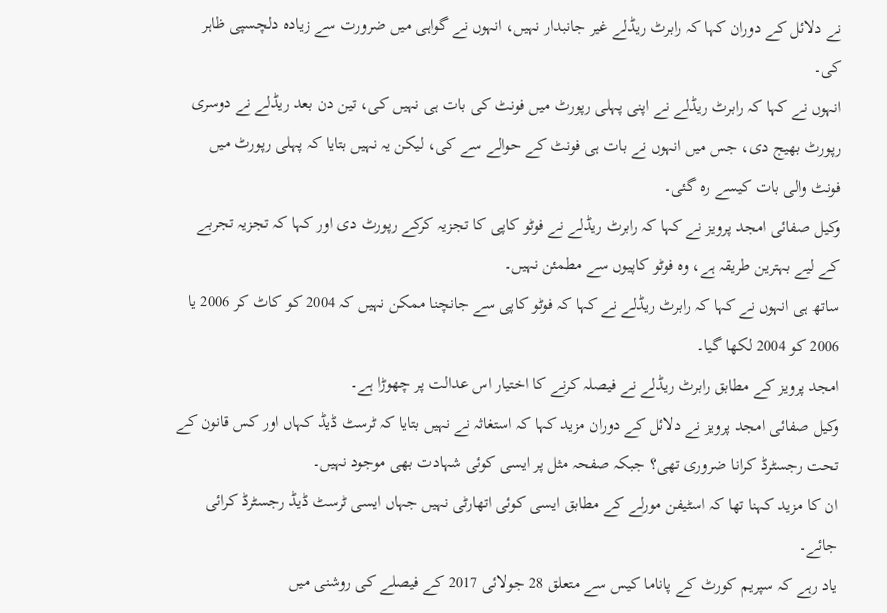نے دلائل کے دوران کہا کہ رابرٹ ریڈلے غیر جانبدار نہیں، انہوں نے گواہی میں ضرورت سے زیادہ دلچسپی ظاہر کی۔
انہوں نے کہا کہ رابرٹ ریڈلے نے اپنی پہلی رپورٹ میں فونٹ کی بات ہی نہیں کی، تین دن بعد ریڈلے نے دوسری رپورٹ بھیج دی، جس میں انہوں نے بات ہی فونٹ کے حوالے سے کی، لیکن یہ نہیں بتایا کہ پہلی رپورٹ میں فونٹ والی بات کیسے رہ گئی۔
وکیل صفائی امجد پرویز نے کہا کہ رابرٹ ریڈلے نے فوٹو کاپی کا تجزیہ کرکے رپورٹ دی اور کہا کہ تجزیہ تجربے کے لیے بہترین طریقہ ہے، وہ فوٹو کاپیوں سے مطمئن نہیں۔
ساتھ ہی انہوں نے کہا کہ رابرٹ ریڈلے نے کہا کہ فوٹو کاپی سے جانچنا ممکن نہیں کہ 2004 کو کاٹ کر 2006 یا 2006 کو 2004 لکھا گیا۔
امجد پرویز کے مطابق رابرٹ ریڈلے نے فیصلہ کرنے کا اختیار اس عدالت پر چھوڑا ہے۔
وکیل صفائی امجد پرویز نے دلائل کے دوران مزید کہا کہ استغاثہ نے نہیں بتایا کہ ٹرسٹ ڈیڈ کہاں اور کس قانون کے تحت رجسٹرڈ کرانا ضروری تھی؟ جبکہ صفحہ مثل پر ایسی کوئی شہادت بھی موجود نہیں۔
ان کا مزید کہنا تھا کہ اسٹیفن مورلے کے مطابق ایسی کوئی اتھارٹی نہیں جہاں ایسی ٹرسٹ ڈیڈ رجسٹرڈ کرائی جائے۔
یاد رہے کہ سپریم کورٹ کے پاناما کیس سے متعلق 28 جولائی 2017 کے فیصلے کی روشنی میں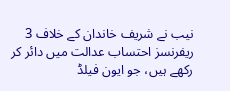نیب نے شریف خاندان کے خلاف 3 ریفرنسز احتساب عدالت میں دائر کر رکھے ہیں، جو ایون فیلڈ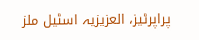پراپرٹیز، العزیزیہ اسٹیل ملز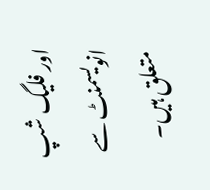اور فلیگ شپ انویسمنٹ سے متعلق ہیں۔